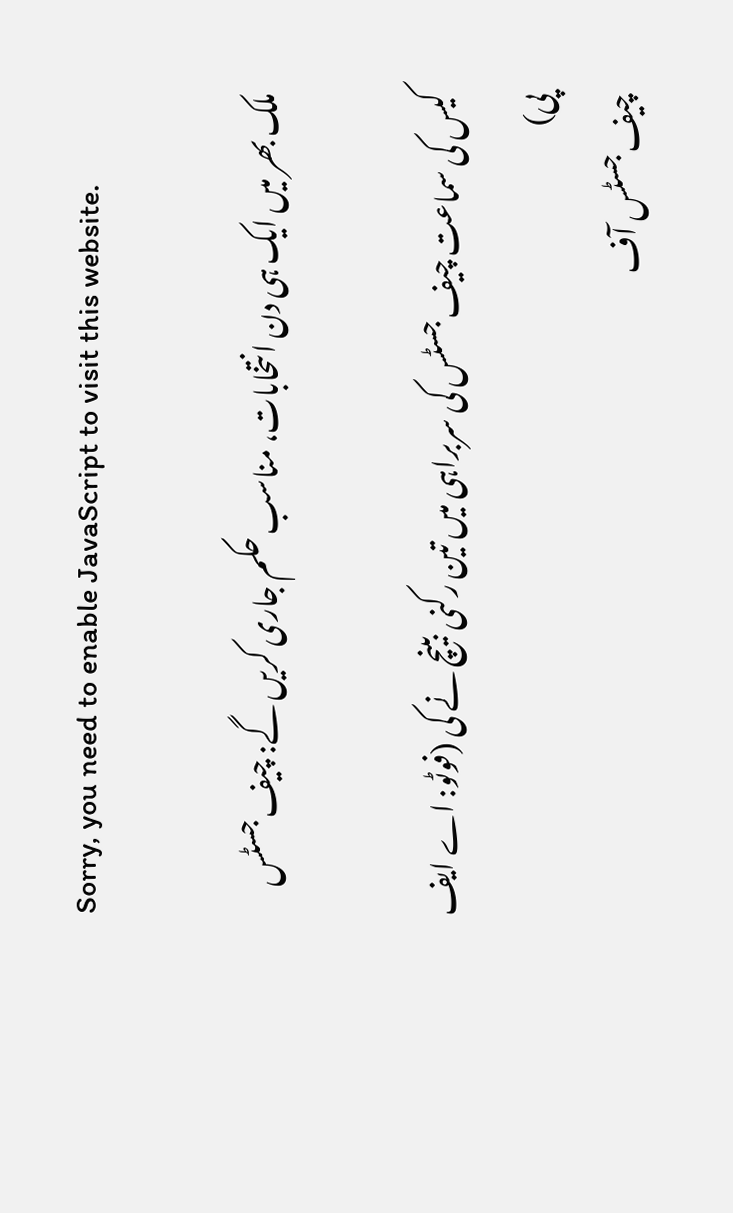Sorry, you need to enable JavaScript to visit this website.

ملک بھر میں ایک ہی دن انتخابات، مناسب حکم جاری کریں گے: چیف جسٹس

کیس کی سماعت چیف جسٹس کی سربراہی میں تین رکنی بینچ نے کی (فوٹو: اے ایف پی)
چیف جسٹس آف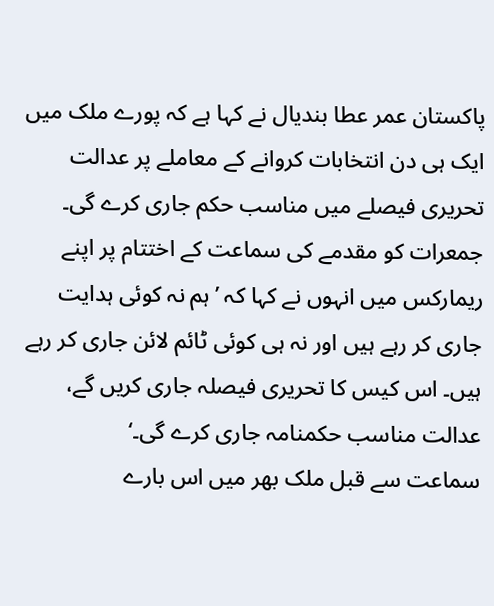پاکستان عمر عطا بندیال نے کہا ہے کہ پورے ملک میں ایک ہی دن انتخابات کروانے کے معاملے پر عدالت تحریری فیصلے میں مناسب حکم جاری کرے گی۔
جمعرات کو مقدمے کی سماعت کے اختتام پر اپنے ریمارکس میں انہوں نے کہا کہ ’ہم نہ کوئی ہدایت جاری کر رہے ہیں اور نہ ہی کوئی ٹائم لائن جاری کر رہے ہیں۔ اس کیس کا تحریری فیصلہ جاری کریں گے، عدالت مناسب حکمنامہ جاری کرے گی۔‘
سماعت سے قبل ملک بھر میں اس بارے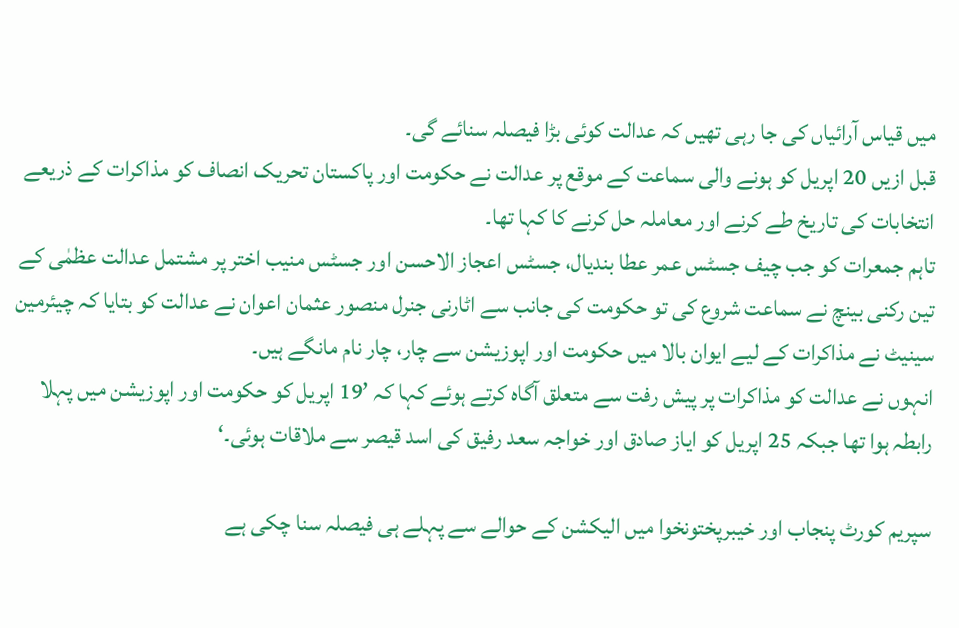میں قیاس آرائیاں کی جا رہی تھیں کہ عدالت کوئی بڑا فیصلہ سنائے گی۔
قبل ازیں 20 اپریل کو ہونے والی سماعت کے موقع پر عدالت نے حکومت اور پاکستان تحریک انصاف کو مذاکرات کے ذریعے انتخابات کی تاریخ طے کرنے اور معاملہ حل کرنے کا کہا تھا۔
تاہم جمعرات کو جب چیف جسٹس عمر عطا بندیال، جسٹس اعجاز الاحسن اور جسٹس منیب اختر پر مشتمل عدالت عظمٰی کے تین رکنی بینچ نے سماعت شروع کی تو حکومت کی جانب سے اٹارنی جنرل منصور عثمان اعوان نے عدالت کو بتایا کہ چیئرمین سینیٹ نے مذاکرات کے لیے ایوان بالا میں حکومت اور اپوزیشن سے چار، چار نام مانگے ہیں۔
انہوں نے عدالت کو مذاکرات پر پیش رفت سے متعلق آگاہ کرتے ہوئے کہا کہ ’19 اپریل کو حکومت اور اپوزیشن میں پہلا رابطہ ہوا تھا جبکہ 25 اپریل کو ایاز صادق اور خواجہ سعد رفیق کی اسد قیصر سے ملاقات ہوئی۔‘

سپریم کورٹ پنجاب اور خیبرپختونخوا میں الیکشن کے حوالے سے پہلے ہی فیصلہ سنا چکی ہے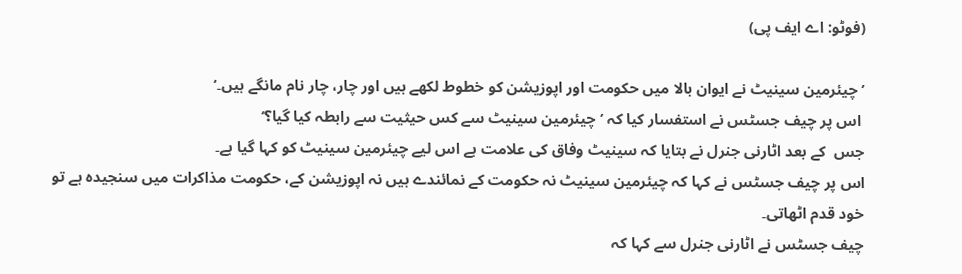(فوٹو: اے ایف پی)

’چیئرمین سینیٹ نے ایوان بالا میں حکومت اور اپوزیشن کو خطوط لکھے ہیں اور چار، چار نام مانگے ہیں۔‘
 اس پر چیف جسٹس نے استفسار کیا کہ ’چیئرمین سینیٹ سے کس حیثیت سے رابطہ کیا گیا؟‘
جس  کے بعد اٹارنی جنرل نے بتایا کہ سینیٹ وفاق کی علامت ہے اس لیے چیئرمین سینیٹ کو کہا گیا ہے۔
اس پر چیف جسٹس نے کہا کہ چیئرمین سینیٹ نہ حکومت کے نمائندے ہیں نہ اپوزیشن کے، حکومت مذاکرات میں سنجیدہ ہے تو خود قدم اٹھاتی۔
چیف جسٹس نے اٹارنی جنرل سے کہا کہ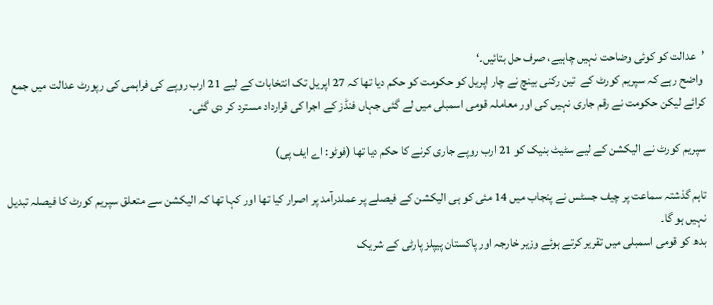’عدالت کو کوئی وضاحت نہیں چاہیے، صرف حل بتائیں۔‘
 واضح رہے کہ سپریم کورٹ کے  تین رکنی بینچ نے چار اپریل کو حکومت کو حکم دیا تھا کہ 27 اپریل تک انتخابات کے لیے 21 ارب روپے کی فراہمی کی رپورٹ عدالت میں جمع کرائے لیکن حکومت نے رقم جاری نہیں کی اور معاملہ قومی اسمبلی میں لے گئی جہاں فنڈز کے اجرا کی قرارداد مسترد کر دی گئی۔

سپریم کورٹ نے الیکشن کے لیے سٹیٹ بنیک کو 21 ارب روپے جاری کرنے کا حکم دیا تھا (فوٹو: اے ایف پی)

تاہم گذشتہ سماعت پر چیف جسٹس نے پنجاب میں 14 مئی کو ہی الیکشن کے فیصلے پر عملدرآمد پر اصرار کیا تھا اور کہا تھا کہ الیکشن سے متعلق سپریم کورٹ کا فیصلہ تبدیل نہیں ہو گا۔
بدھ کو قومی اسمبلی میں تقریر کرتے ہوئے وزیر خارجہ اور پاکستان پیپلز پارٹی کے شریک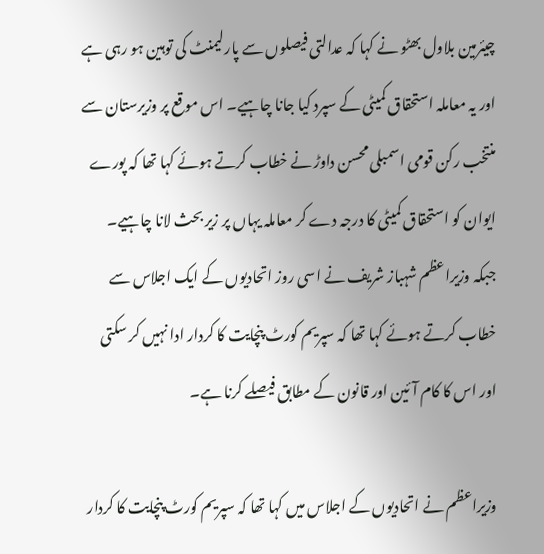چیئرمین بلاول بھٹو نے کہا کہ عدالتی فیصلوں سے پارلیمنٹ کی توہین ہو رہی ہے اور یہ معاملہ استحقاق کمیٹی کے سپرد کیا جانا چاہیے۔ اس موقع پر وزیرستان سے منتخب رکن قومی اسمبلی محسن داوڑ نے خطاب کرتے ہوئے کہا تھا کہ پورے ایوان کو استحقاق کمیٹی کا درجہ دے کر معاملہ یہاں پر زیر بحث لانا چاہیے۔
جبکہ وزیراعظم شہباز شریف نے اسی روز اتحادیوں کے ایک اجلاس سے خطاب کرتے ہوئے کہا تھا کہ سپریم کورٹ پنچایت کا کردار ادا نہیں کر سکتی اور اس کا کام آئین اور قانون کے مطابق فیصلے کرنا ہے۔

وزیراعظم نے اتحادیوں کے اجلاس میں کہا تھا کہ سپریم کورٹ پنچایت کا کردار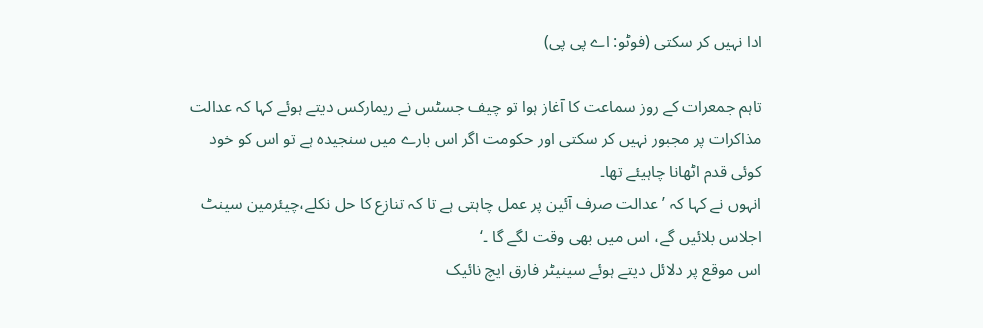ادا نہیں کر سکتی (فوٹو: اے پی پی)

تاہم جمعرات کے روز سماعت کا آغاز ہوا تو چیف جسٹس نے ریمارکس دیتے ہوئے کہا کہ عدالت مذاکرات پر مجبور نہیں کر سکتی اور حکومت اگر اس بارے میں سنجیدہ ہے تو اس کو خود کوئی قدم اٹھانا چاہیئے تھا۔
انہوں نے کہا کہ ’عدالت صرف آئین پر عمل چاہتی ہے تا کہ تنازع کا حل نکلے،چیئرمین سینٹ اجلاس بلائیں گے، اس میں بھی وقت لگے گا ۔‘
اس موقع پر دلائل دیتے ہوئے سینیٹر فارق ایچ نائیک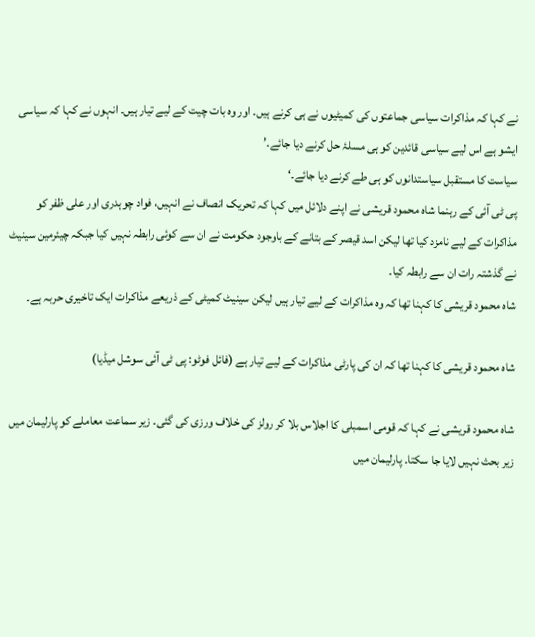نے کہا کہ مذاکرات سیاسی جماعتوں کی کمیٹیوں نے ہی کرنے ہیں۔ اور وہ بات چیت کے لیے تیار ہیں۔ انہوں نے کہا کہ سیاسی ایشو ہے اس لیے سیاسی قائدین کو ہی مسلۂ حل کرنے دیا جائے۔’
سیاست کا مستقبل سیاستدانوں کو ہی طے کرنے دیا جائے۔‘
پی ٹی آئی کے رہنما شاہ محمود قریشی نے اپنے دلائل میں کہا کہ تحریک انصاف نے انہیں، فواد چوہدری اور علی ظفر کو مذاکرات کے لیے نامزد کیا تھا لیکن اسد قیصر کے بتانے کے باوجود حکومت نے ان سے کوئی رابطہ نہیں کیا جبکہ چیئرمین سینیٹ نے گذشتہ رات ان سے رابطہ کیا۔
شاہ محمود قریشی کا کہنا تھا کہ وہ مذاکرات کے لیے تیار ہیں لیکن سینیٹ کمیٹی کے ذریعے مذاکرات ایک تاخیری حربہ ہے۔

شاہ محمود قریشی کا کہنا تھا کہ ان کی پارٹی مذاکرات کے لیے تیار ہے (فائل فوٹو: پی ٹی آئی سوشل میڈیا)

شاہ محمود قریشی نے کہا کہ قومی اسمبلی کا اجلاس بلا کر رولز کی خلاف ورزی کی گئی۔ زیر سماعت معاملے کو پارلیمان میں زیر بحث نہیں لایا جا سکتا۔ پارلیمان میں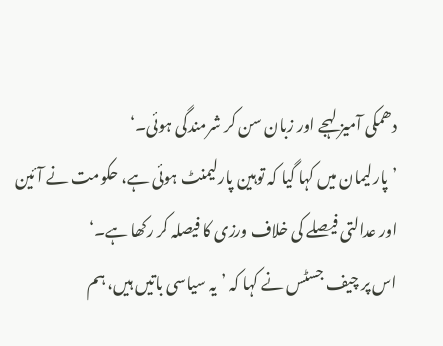دھمکی آمیز لہجے اور زبان سن کر شرمندگی ہوئی۔‘
’پارلیمان میں کہا گیا کہ توہین پارلیمنٹ ہوئی ہے، حکومت نے آئین اور عدالتی فیصلے کی خلاف ورزی کا فیصلہ کر رکھا ہے۔‘
اس پر چیف جسٹس نے کہا کہ ’یہ سیاسی باتیں ہیں، ہم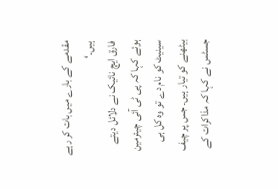مقدمے کے بارے میں بات کر رہے ہیں۔‘
فارق ایچ نائیک نے دلائل دیتے ہوئے کہا کہ پی ٹی آئی چیئرمین سینیٹ کو نام دے تو وہ کل ہی بیٹھنے کو تیار ہیں۔ جس پر چیف جسٹس نے کہا کہ مذاکرات کے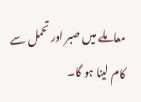معاملے میں صبر اور تحمل سے کام لینا ہو گا۔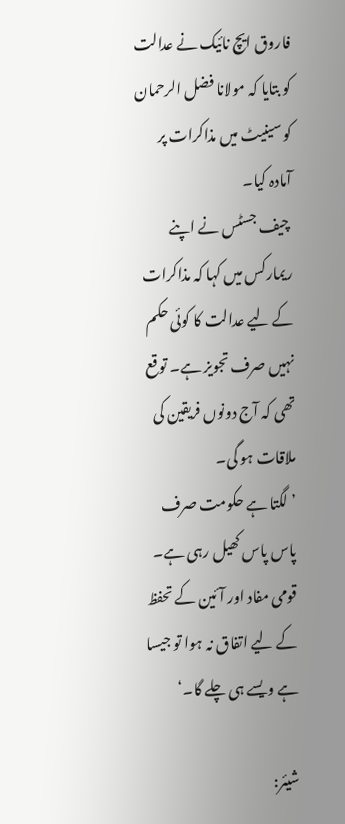فاروق ایچ نائیک نے عدالت کو بتایا کہ مولانا فضل الرحمان کو سینیٹ میں مذاکرات پر آمادہ کیا۔
 چیف جسٹس نے اپنے ریمارکس میں کہا کہ مذاکرات کے لیے عدالت کا کوئی حکم نہیں صرف تجویز ہے۔ توقع تھی کہ آج دونوں فریقین کی ملاقات ہو گی۔
’ لگتا ہے حکومت صرف پاس پاس کھیل رہی ہے۔ قومی مفاد اور آئین کے تحفظ کے لیے اتفاق نہ ہوا تو جیسا ہے ویسے ہی چلے گا۔‘

شیئر: